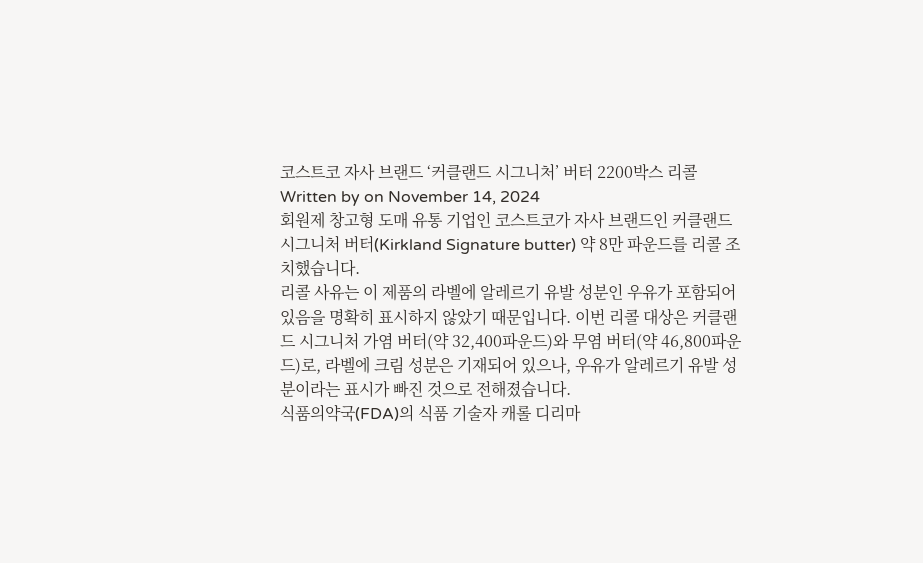코스트코 자사 브랜드 ‘커클랜드 시그니처’ 버터 2200박스 리콜
Written by on November 14, 2024
회원제 창고형 도매 유통 기업인 코스트코가 자사 브랜드인 커클랜드 시그니처 버터(Kirkland Signature butter) 약 8만 파운드를 리콜 조치했습니다.
리콜 사유는 이 제품의 라벨에 알레르기 유발 성분인 우유가 포함되어 있음을 명확히 표시하지 않았기 때문입니다. 이번 리콜 대상은 커클랜드 시그니처 가염 버터(약 32,400파운드)와 무염 버터(약 46,800파운드)로, 라벨에 크림 성분은 기재되어 있으나, 우유가 알레르기 유발 성분이라는 표시가 빠진 것으로 전해졌습니다.
식품의약국(FDA)의 식품 기술자 캐롤 디리마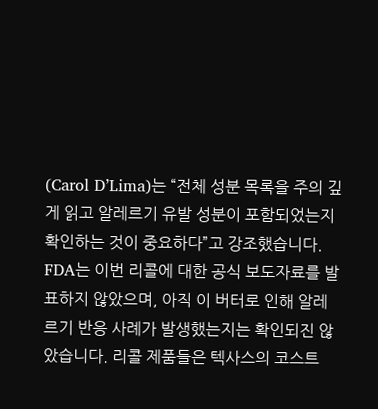(Carol D’Lima)는 “전체 성분 목록을 주의 깊게 읽고 알레르기 유발 성분이 포함되었는지 확인하는 것이 중요하다”고 강조했습니다.
FDA는 이번 리콜에 대한 공식 보도자료를 발표하지 않았으며, 아직 이 버터로 인해 알레르기 반응 사례가 발생했는지는 확인되진 않았습니다. 리콜 제품들은 텍사스의 코스트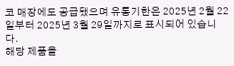코 매장에도 공급됐으며 유통기한은 2025년 2월 22일부터 2025년 3월 29일까지로 표시되어 있습니다.
해당 제품을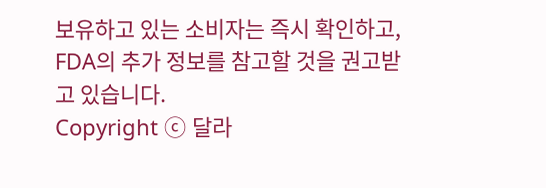보유하고 있는 소비자는 즉시 확인하고, FDA의 추가 정보를 참고할 것을 권고받고 있습니다.
Copyright ⓒ 달라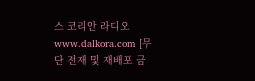스 코리안 라디오 www.dalkora.com [무단 전재 및 재배포 금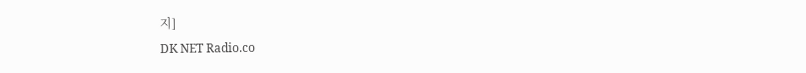지]
DK NET Radio.co